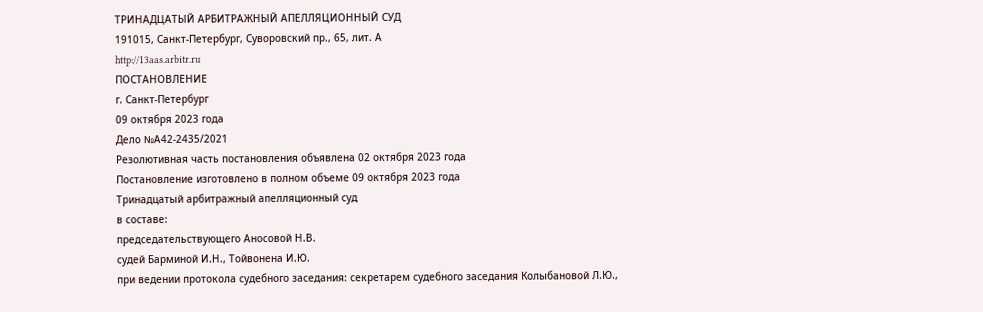ТРИНАДЦАТЫЙ АРБИТРАЖНЫЙ АПЕЛЛЯЦИОННЫЙ СУД
191015, Санкт-Петербург, Суворовский пр., 65, лит. А
http://13aas.arbitr.ru
ПОСТАНОВЛЕНИЕ
г. Санкт-Петербург
09 октября 2023 года
Дело №А42-2435/2021
Резолютивная часть постановления объявлена 02 октября 2023 года
Постановление изготовлено в полном объеме 09 октября 2023 года
Тринадцатый арбитражный апелляционный суд
в составе:
председательствующего Аносовой Н.В.
судей Барминой И.Н., Тойвонена И.Ю.
при ведении протокола судебного заседания: секретарем судебного заседания Колыбановой Л.Ю.,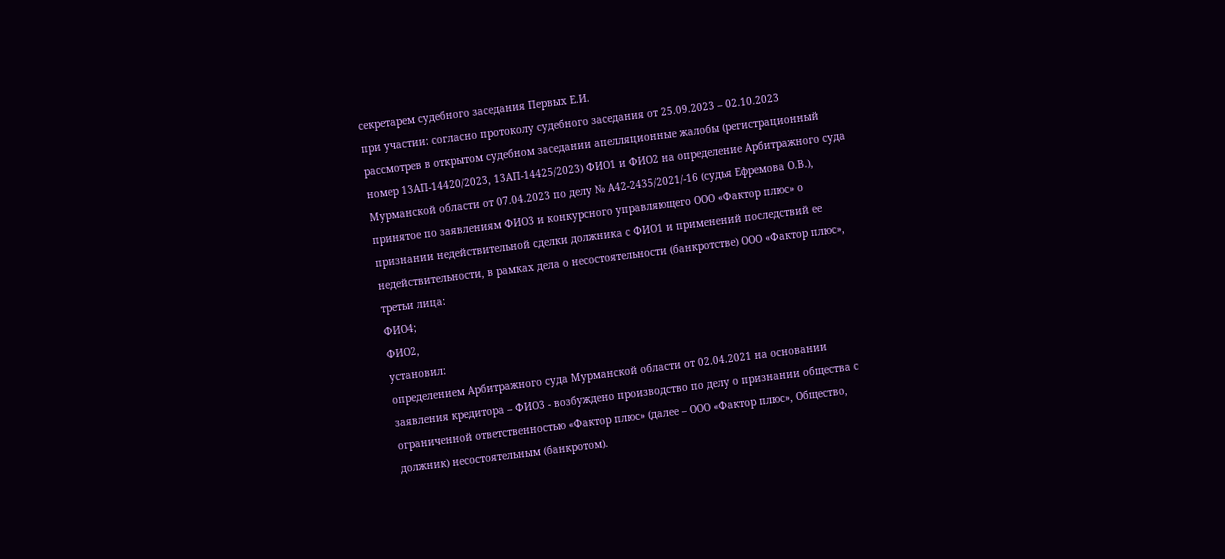секретарем судебного заседания Первых Е.И.
при участии: согласно протоколу судебного заседания от 25.09.2023 – 02.10.2023
рассмотрев в открытом судебном заседании апелляционные жалобы (регистрационный номер 13АП-14420/2023, 13АП-14425/2023) ФИО1 и ФИО2 на определение Арбитражного суда Мурманской области от 07.04.2023 по делу № А42-2435/2021/-16 (судья Ефремова О.В.), принятое по заявлениям ФИО3 и конкурсного управляющего ООО «Фактор плюс» о признании недействительной сделки должника с ФИО1 и применений последствий ее недействительности, в рамках дела о несостоятельности (банкротстве) ООО «Фактор плюс»,
третьи лица:
ФИО4;
ФИО2,
установил:
определением Арбитражного суда Мурманской области от 02.04.2021 на основании заявления кредитора – ФИО3 - возбуждено производство по делу о признании общества с ограниченной ответственностью «Фактор плюс» (далее – ООО «Фактор плюс», Общество, должник) несостоятельным (банкротом).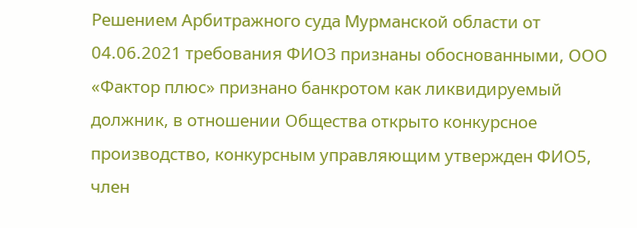Решением Арбитражного суда Мурманской области от 04.06.2021 требования ФИО3 признаны обоснованными, ООО «Фактор плюс» признано банкротом как ликвидируемый должник, в отношении Общества открыто конкурсное производство, конкурсным управляющим утвержден ФИО5, член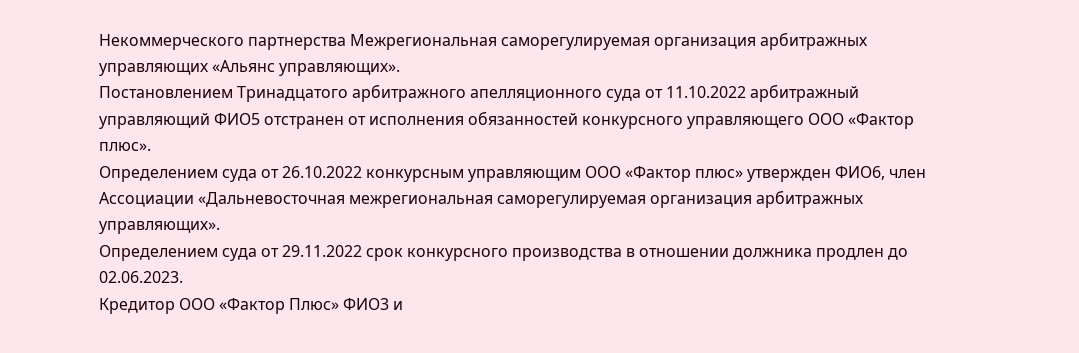Некоммерческого партнерства Межрегиональная саморегулируемая организация арбитражных управляющих «Альянс управляющих».
Постановлением Тринадцатого арбитражного апелляционного суда от 11.10.2022 арбитражный управляющий ФИО5 отстранен от исполнения обязанностей конкурсного управляющего ООО «Фактор плюс».
Определением суда от 26.10.2022 конкурсным управляющим ООО «Фактор плюс» утвержден ФИО6, член Ассоциации «Дальневосточная межрегиональная саморегулируемая организация арбитражных управляющих».
Определением суда от 29.11.2022 срок конкурсного производства в отношении должника продлен до 02.06.2023.
Кредитор ООО «Фактор Плюс» ФИО3 и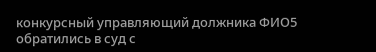конкурсный управляющий должника ФИО5 обратились в суд с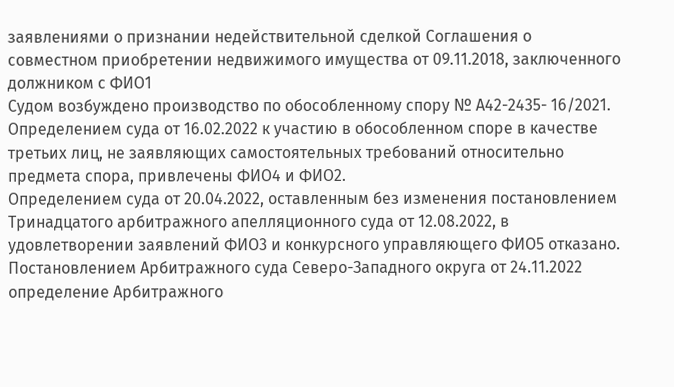заявлениями о признании недействительной сделкой Соглашения о совместном приобретении недвижимого имущества от 09.11.2018, заключенного должником с ФИО1
Судом возбуждено производство по обособленному спору № А42-2435- 16/2021.
Определением суда от 16.02.2022 к участию в обособленном споре в качестве третьих лиц, не заявляющих самостоятельных требований относительно предмета спора, привлечены ФИО4 и ФИО2.
Определением суда от 20.04.2022, оставленным без изменения постановлением Тринадцатого арбитражного апелляционного суда от 12.08.2022, в удовлетворении заявлений ФИО3 и конкурсного управляющего ФИО5 отказано.
Постановлением Арбитражного суда Северо-Западного округа от 24.11.2022 определение Арбитражного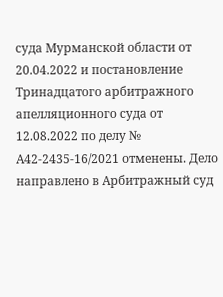суда Мурманской области от 20.04.2022 и постановление Тринадцатого арбитражного апелляционного суда от 12.08.2022 по делу № А42-2435-16/2021 отменены. Дело направлено в Арбитражный суд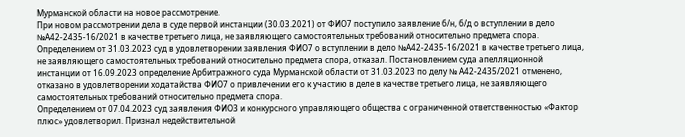Мурманской области на новое рассмотрение.
При новом рассмотрении дела в суде первой инстанции (30.03.2021) от ФИО7 поступило заявление б/н, б/д о вступлении в дело №А42-2435-16/2021 в качестве третьего лица, не заявляющего самостоятельных требований относительно предмета спора.
Определением от 31.03.2023 суд в удовлетворении заявления ФИО7 о вступлении в дело №А42-2435-16/2021 в качестве третьего лица, не заявляющего самостоятельных требований относительно предмета спора, отказал. Постановлением суда апелляционной инстанции от 16.09.2023 определение Арбитражного суда Мурманской области от 31.03.2023 по делу № А42-2435/2021 отменено, отказано в удовлетворении ходатайства ФИО7 о привлечении его к участию в деле в качестве третьего лица, не заявляющего самостоятельных требований относительно предмета спора.
Определением от 07.04.2023 суд заявления ФИО3 и конкурсного управляющего общества с ограниченной ответственностью «Фактор плюс» удовлетворил. Признал недействительной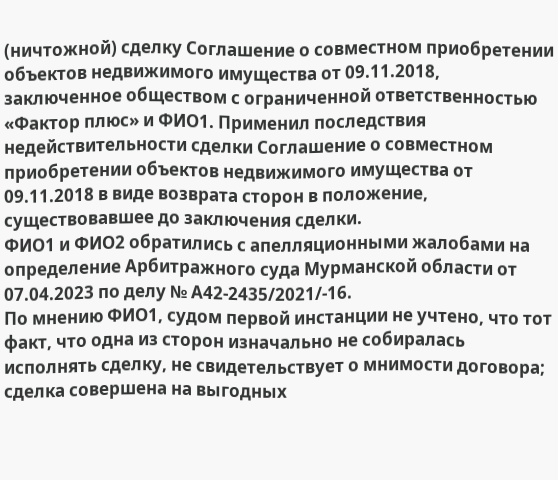(ничтожной) сделку Соглашение о совместном приобретении объектов недвижимого имущества от 09.11.2018, заключенное обществом с ограниченной ответственностью «Фактор плюс» и ФИО1. Применил последствия недействительности сделки Соглашение о совместном приобретении объектов недвижимого имущества от 09.11.2018 в виде возврата сторон в положение, существовавшее до заключения сделки.
ФИО1 и ФИО2 обратились с апелляционными жалобами на определение Арбитражного суда Мурманской области от 07.04.2023 по делу № А42-2435/2021/-16.
По мнению ФИО1, судом первой инстанции не учтено, что тот факт, что одна из сторон изначально не собиралась исполнять сделку, не свидетельствует о мнимости договора; сделка совершена на выгодных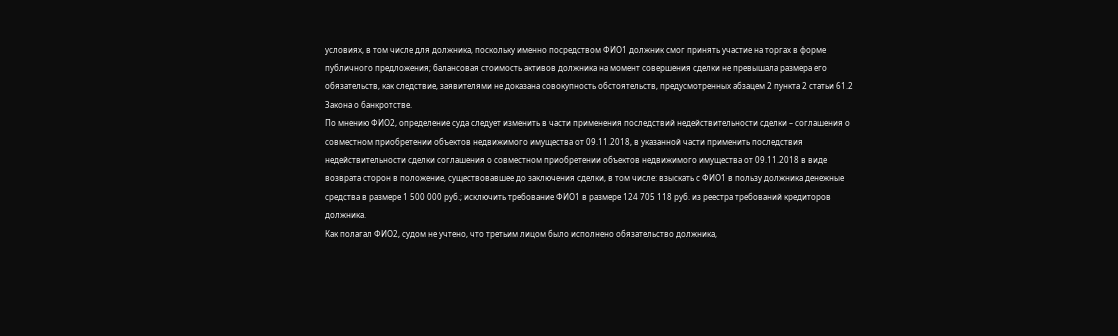условиях, в том числе для должника, поскольку именно посредством ФИО1 должник смог принять участие на торгах в форме публичного предложения; балансовая стоимость активов должника на момент совершения сделки не превышала размера его обязательств, как следствие, заявителями не доказана совокупность обстоятельств, предусмотренных абзацем 2 пункта 2 статьи 61.2 Закона о банкротстве.
По мнению ФИО2, определение суда следует изменить в части применения последствий недействительности сделки – соглашения о совместном приобретении объектов недвижимого имущества от 09.11.2018, в указанной части применить последствия недействительности сделки соглашения о совместном приобретении объектов недвижимого имущества от 09.11.2018 в виде возврата сторон в положение, существовавшее до заключения сделки, в том числе: взыскать с ФИО1 в пользу должника денежные средства в размере 1 500 000 руб.; исключить требование ФИО1 в размере 124 705 118 руб. из реестра требований кредиторов должника.
Как полагал ФИО2, судом не учтено, что третьим лицом было исполнено обязательство должника,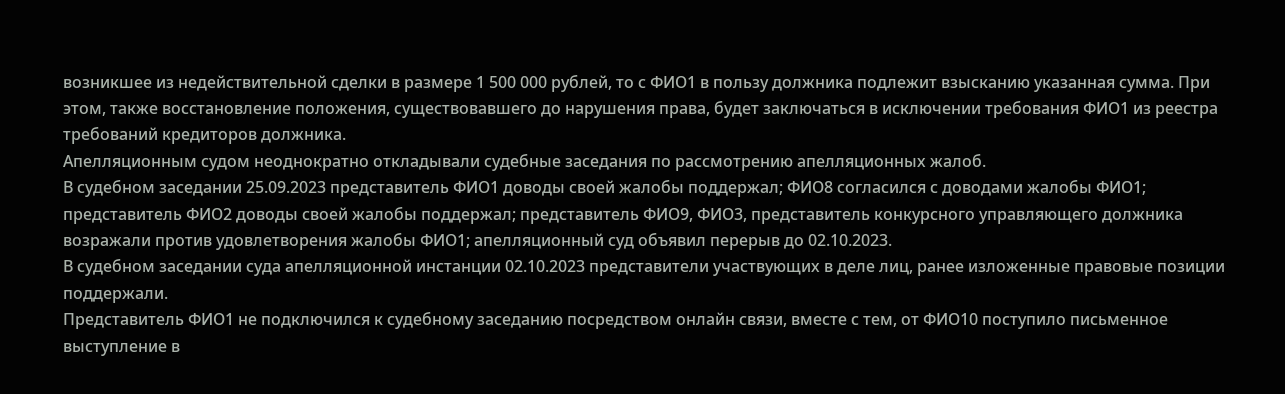возникшее из недействительной сделки в размере 1 500 000 рублей, то с ФИО1 в пользу должника подлежит взысканию указанная сумма. При этом, также восстановление положения, существовавшего до нарушения права, будет заключаться в исключении требования ФИО1 из реестра требований кредиторов должника.
Апелляционным судом неоднократно откладывали судебные заседания по рассмотрению апелляционных жалоб.
В судебном заседании 25.09.2023 представитель ФИО1 доводы своей жалобы поддержал; ФИО8 согласился с доводами жалобы ФИО1; представитель ФИО2 доводы своей жалобы поддержал; представитель ФИО9, ФИО3, представитель конкурсного управляющего должника возражали против удовлетворения жалобы ФИО1; апелляционный суд объявил перерыв до 02.10.2023.
В судебном заседании суда апелляционной инстанции 02.10.2023 представители участвующих в деле лиц, ранее изложенные правовые позиции поддержали.
Представитель ФИО1 не подключился к судебному заседанию посредством онлайн связи, вместе с тем, от ФИО10 поступило письменное выступление в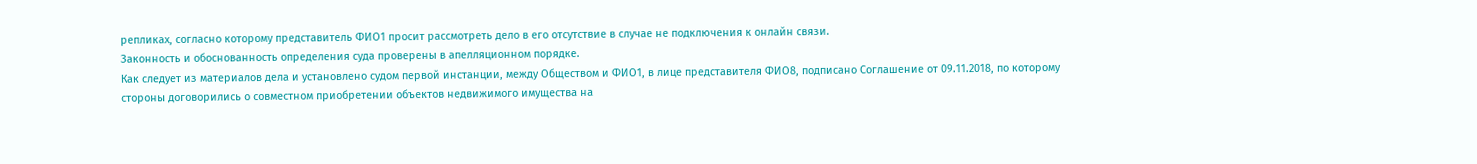репликах, согласно которому представитель ФИО1 просит рассмотреть дело в его отсутствие в случае не подключения к онлайн связи.
Законность и обоснованность определения суда проверены в апелляционном порядке.
Как следует из материалов дела и установлено судом первой инстанции, между Обществом и ФИО1, в лице представителя ФИО8, подписано Соглашение от 09.11.2018, по которому стороны договорились о совместном приобретении объектов недвижимого имущества на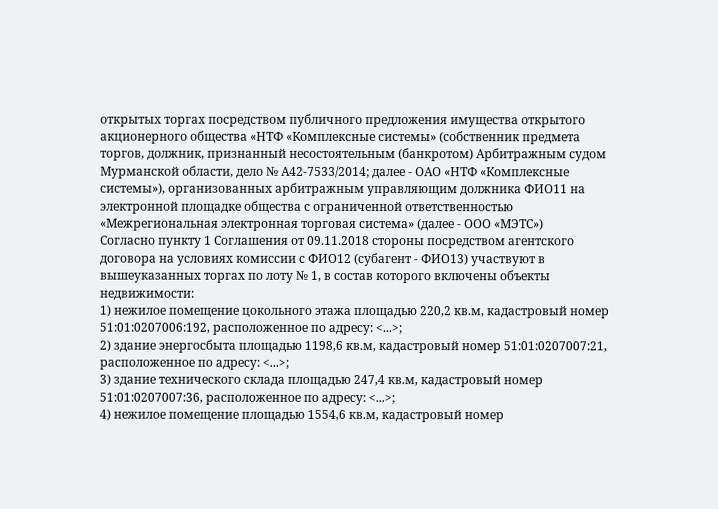открытых торгах посредством публичного предложения имущества открытого акционерного общества «НТФ «Комплексные системы» (собственник предмета торгов, должник, признанный несостоятельным (банкротом) Арбитражным судом Мурманской области, дело № А42-7533/2014; далее - ОАО «НТФ «Комплексные системы»), организованных арбитражным управляющим должника ФИО11 на электронной площадке общества с ограниченной ответственностью «Межрегиональная электронная торговая система» (далее - ООО «МЭТС»)
Согласно пункту 1 Соглашения от 09.11.2018 стороны посредством агентского договора на условиях комиссии с ФИО12 (субагент - ФИО13) участвуют в вышеуказанных торгах по лоту № 1, в состав которого включены объекты недвижимости:
1) нежилое помещение цокольного этажа площадью 220,2 кв.м, кадастровый номер 51:01:0207006:192, расположенное по адресу: <...>;
2) здание энергосбыта площадью 1198,6 кв.м, кадастровый номер 51:01:0207007:21, расположенное по адресу: <...>;
3) здание технического склада площадью 247,4 кв.м, кадастровый номер 51:01:0207007:36, расположенное по адресу: <...>;
4) нежилое помещение площадью 1554,6 кв.м, кадастровый номер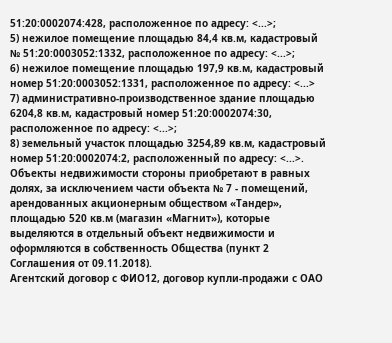51:20:0002074:428, расположенное по адресу: <...>;
5) нежилое помещение площадью 84,4 кв.м, кадастровый № 51:20:0003052:1332, расположенное по адресу: <...>;
6) нежилое помещение площадью 197,9 кв.м, кадастровый номер 51:20:0003052:1331, расположенное по адресу: <...>
7) административно-производственное здание площадью 6204,8 кв.м, кадастровый номер 51:20:0002074:30, расположенное по адресу: <...>;
8) земельный участок площадью 3254,89 кв.м, кадастровый номер 51:20:0002074:2, расположенный по адресу: <...>.
Объекты недвижимости стороны приобретают в равных долях, за исключением части объекта № 7 - помещений, арендованных акционерным обществом «Тандер», площадью 520 кв.м (магазин «Магнит»), которые выделяются в отдельный объект недвижимости и оформляются в собственность Общества (пункт 2 Соглашения от 09.11.2018).
Агентский договор с ФИО12, договор купли-продажи с ОАО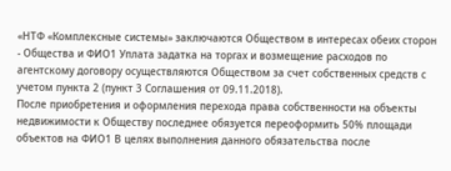«НТФ «Комплексные системы» заключаются Обществом в интересах обеих сторон - Общества и ФИО1 Уплата задатка на торгах и возмещение расходов по агентскому договору осуществляются Обществом за счет собственных средств с учетом пункта 2 (пункт 3 Соглашения от 09.11.2018).
После приобретения и оформления перехода права собственности на объекты недвижимости к Обществу последнее обязуется переоформить 50% площади объектов на ФИО1 В целях выполнения данного обязательства после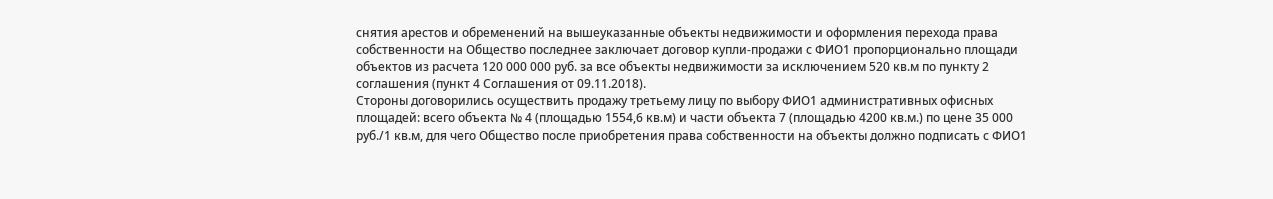снятия арестов и обременений на вышеуказанные объекты недвижимости и оформления перехода права собственности на Общество последнее заключает договор купли-продажи с ФИО1 пропорционально площади объектов из расчета 120 000 000 руб. за все объекты недвижимости за исключением 520 кв.м по пункту 2 соглашения (пункт 4 Соглашения от 09.11.2018).
Стороны договорились осуществить продажу третьему лицу по выбору ФИО1 административных офисных площадей: всего объекта № 4 (площадью 1554,6 кв.м) и части объекта 7 (площадью 4200 кв.м.) по цене 35 000 руб./1 кв.м, для чего Общество после приобретения права собственности на объекты должно подписать с ФИО1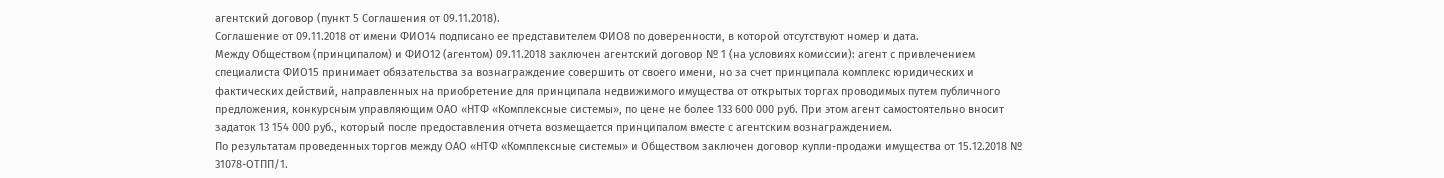агентский договор (пункт 5 Соглашения от 09.11.2018).
Соглашение от 09.11.2018 от имени ФИО14 подписано ее представителем ФИО8 по доверенности, в которой отсутствуют номер и дата.
Между Обществом (принципалом) и ФИО12 (агентом) 09.11.2018 заключен агентский договор № 1 (на условиях комиссии): агент с привлечением специалиста ФИО15 принимает обязательства за вознаграждение совершить от своего имени, но за счет принципала комплекс юридических и фактических действий, направленных на приобретение для принципала недвижимого имущества от открытых торгах проводимых путем публичного предложения, конкурсным управляющим ОАО «НТФ «Комплексные системы», по цене не более 133 600 000 руб. При этом агент самостоятельно вносит задаток 13 154 000 руб., который после предоставления отчета возмещается принципалом вместе с агентским вознаграждением.
По результатам проведенных торгов между ОАО «НТФ «Комплексные системы» и Обществом заключен договор купли-продажи имущества от 15.12.2018 № 31078-ОТПП/1.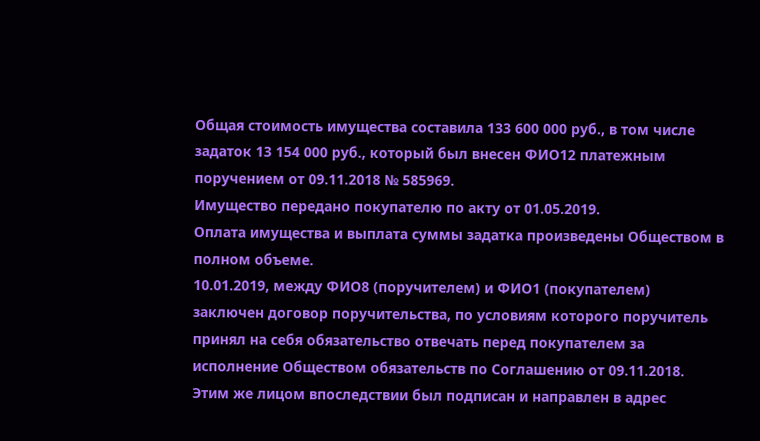Общая стоимость имущества составила 133 600 000 руб., в том числе задаток 13 154 000 руб., который был внесен ФИО12 платежным поручением от 09.11.2018 № 585969.
Имущество передано покупателю по акту от 01.05.2019.
Оплата имущества и выплата суммы задатка произведены Обществом в полном объеме.
10.01.2019, между ФИО8 (поручителем) и ФИО1 (покупателем) заключен договор поручительства, по условиям которого поручитель принял на себя обязательство отвечать перед покупателем за исполнение Обществом обязательств по Соглашению от 09.11.2018.
Этим же лицом впоследствии был подписан и направлен в адрес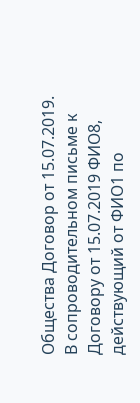Общества Договор от 15.07.2019.
В сопроводительном письме к Договору от 15.07.2019 ФИО8, действующий от ФИО1 по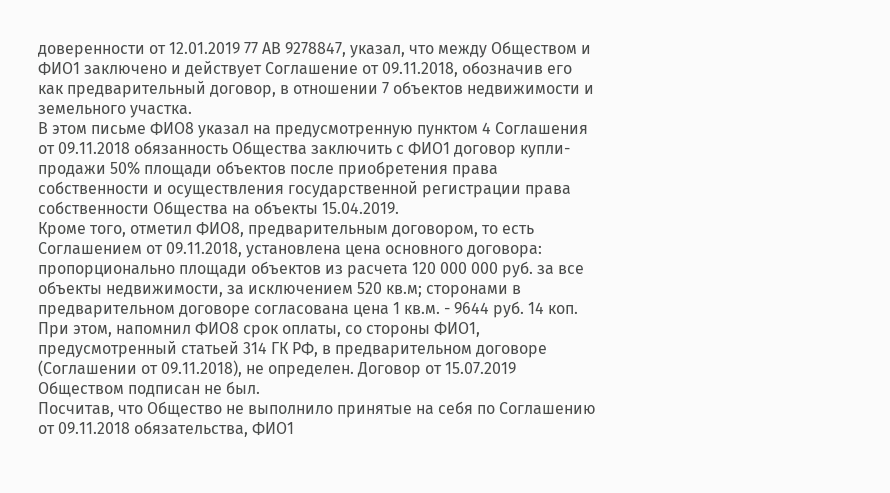доверенности от 12.01.2019 77 АВ 9278847, указал, что между Обществом и ФИО1 заключено и действует Соглашение от 09.11.2018, обозначив его как предварительный договор, в отношении 7 объектов недвижимости и земельного участка.
В этом письме ФИО8 указал на предусмотренную пунктом 4 Соглашения от 09.11.2018 обязанность Общества заключить с ФИО1 договор купли-продажи 50% площади объектов после приобретения права собственности и осуществления государственной регистрации права собственности Общества на объекты 15.04.2019.
Кроме того, отметил ФИО8, предварительным договором, то есть Соглашением от 09.11.2018, установлена цена основного договора: пропорционально площади объектов из расчета 120 000 000 руб. за все объекты недвижимости, за исключением 520 кв.м; сторонами в предварительном договоре согласована цена 1 кв.м. - 9644 руб. 14 коп.
При этом, напомнил ФИО8 срок оплаты, со стороны ФИО1, предусмотренный статьей 314 ГК РФ, в предварительном договоре (Соглашении от 09.11.2018), не определен. Договор от 15.07.2019 Обществом подписан не был.
Посчитав, что Общество не выполнило принятые на себя по Соглашению от 09.11.2018 обязательства, ФИО1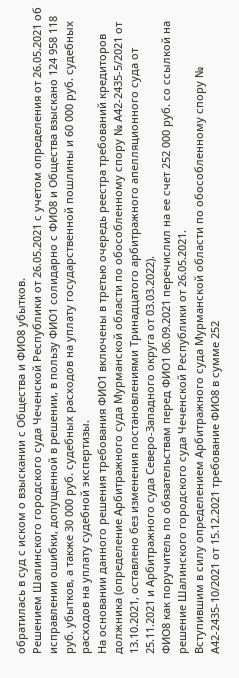обратилась в суд с иском о взыскании с Общества и ФИО8 убытков.
Решением Шалинского городского суда Чеченской Республики от 26.05.2021 с учетом определения от 26.05.2021 об исправлении ошибки, допущенной в решении, в пользу ФИО1 солидарно с ФИО8 и Общества взыскано 124 958 118 руб. убытков, а также 30 000 руб. судебных расходов на уплату государственной пошлины и 60 000 руб. судебных расходов на уплату судебной экспертизы.
На основании данного решения требования ФИО1 включены в третью очередь реестра требований кредиторов должника (определение Арбитражного суда Мурманской области по обособленному спору № А42-2435-5/2021 от 13.10.2021, оставлено без изменения постановлениями Тринадцатого арбитражного апелляционного суда от 25.11.2021 и Арбитражного суда Северо-Западного округа от 03.03.2022).
ФИО8 как поручитель по обязательствам перед ФИО1 06.09.2021 перечислил на ее счет 252 000 руб. со ссылкой на решение Шалинского городского суда Чеченской Республики от 26.05.2021.
Вступившим в силу определением Арбитражного суда Мурманской области по обособленному спору № А42-2435-10/2021 от 15.12.2021 требование ФИО8 в сумме 252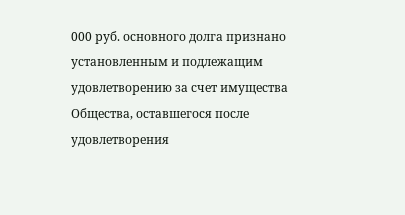000 руб. основного долга признано установленным и подлежащим удовлетворению за счет имущества Общества, оставшегося после удовлетворения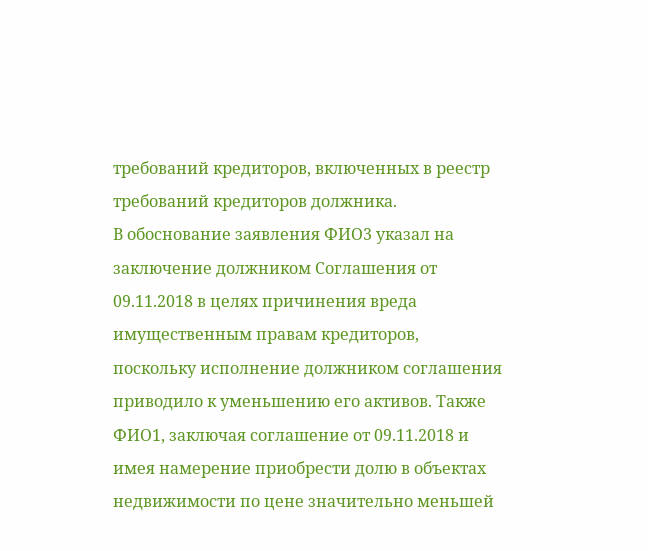требований кредиторов, включенных в реестр требований кредиторов должника.
В обоснование заявления ФИО3 указал на заключение должником Соглашения от 09.11.2018 в целях причинения вреда имущественным правам кредиторов, поскольку исполнение должником соглашения приводило к уменьшению его активов. Также ФИО1, заключая соглашение от 09.11.2018 и имея намерение приобрести долю в объектах недвижимости по цене значительно меньшей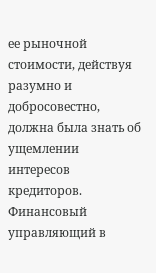ее рыночной стоимости, действуя разумно и добросовестно, должна была знать об ущемлении интересов кредиторов.
Финансовый управляющий в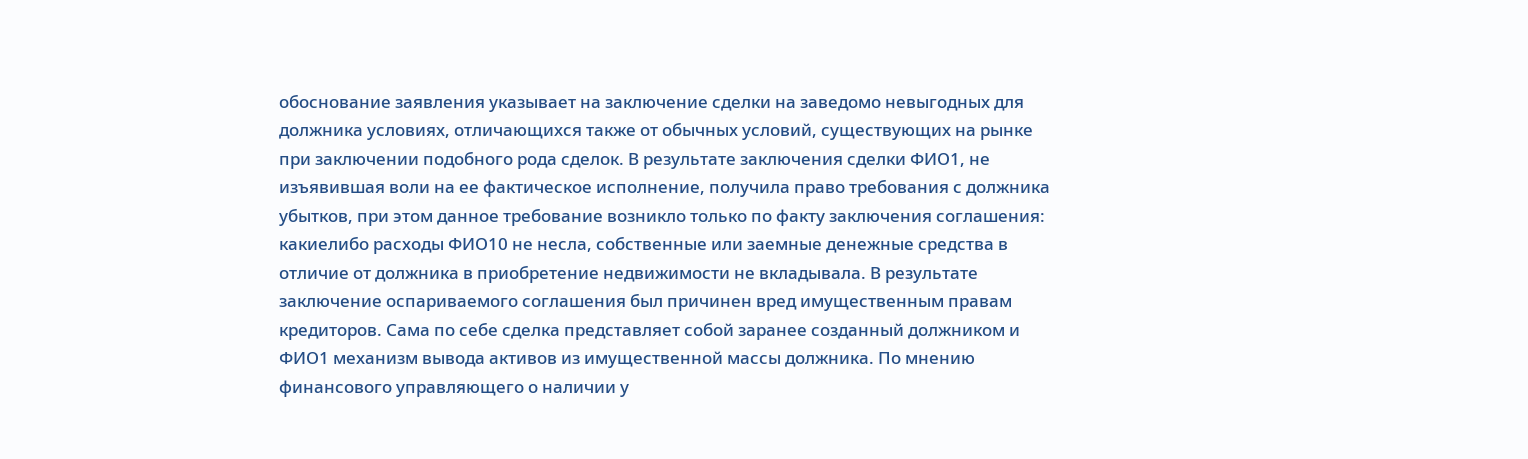обоснование заявления указывает на заключение сделки на заведомо невыгодных для должника условиях, отличающихся также от обычных условий, существующих на рынке при заключении подобного рода сделок. В результате заключения сделки ФИО1, не изъявившая воли на ее фактическое исполнение, получила право требования с должника убытков, при этом данное требование возникло только по факту заключения соглашения: какиелибо расходы ФИО10 не несла, собственные или заемные денежные средства в отличие от должника в приобретение недвижимости не вкладывала. В результате заключение оспариваемого соглашения был причинен вред имущественным правам кредиторов. Сама по себе сделка представляет собой заранее созданный должником и ФИО1 механизм вывода активов из имущественной массы должника. По мнению финансового управляющего о наличии у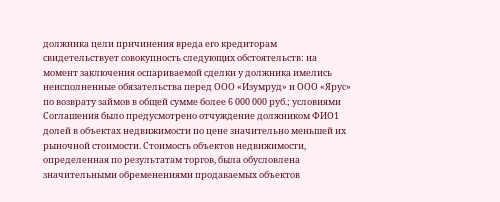должника цели причинения вреда его кредиторам свидетельствует совокупность следующих обстоятельств: на момент заключения оспариваемой сделки у должника имелись неисполненные обязательства перед ООО «Изумруд» и ООО «Ярус» по возврату займов в общей сумме более 6 000 000 руб.; условиями Соглашения было предусмотрено отчуждение должником ФИО1 долей в объектах недвижимости по цене значительно меньшей их рыночной стоимости. Стоимость объектов недвижимости, определенная по результатам торгов, была обусловлена значительными обременениями продаваемых объектов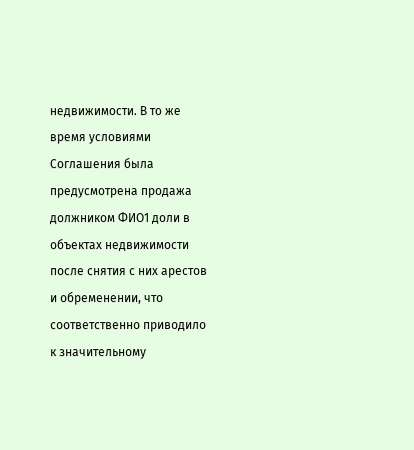недвижимости. В то же время условиями Соглашения была предусмотрена продажа должником ФИО1 доли в объектах недвижимости после снятия с них арестов и обременении, что соответственно приводило к значительному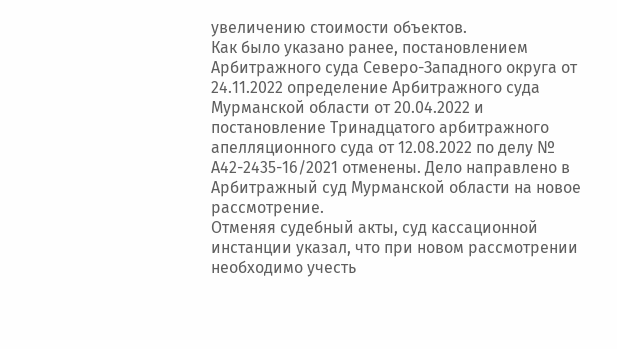увеличению стоимости объектов.
Как было указано ранее, постановлением Арбитражного суда Северо-Западного округа от 24.11.2022 определение Арбитражного суда Мурманской области от 20.04.2022 и постановление Тринадцатого арбитражного апелляционного суда от 12.08.2022 по делу № А42-2435-16/2021 отменены. Дело направлено в Арбитражный суд Мурманской области на новое рассмотрение.
Отменяя судебный акты, суд кассационной инстанции указал, что при новом рассмотрении необходимо учесть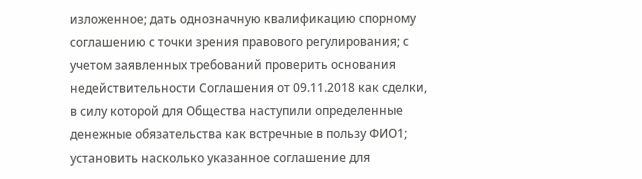изложенное; дать однозначную квалификацию спорному соглашению с точки зрения правового регулирования; с учетом заявленных требований проверить основания недействительности Соглашения от 09.11.2018 как сделки, в силу которой для Общества наступили определенные денежные обязательства как встречные в пользу ФИО1; установить насколько указанное соглашение для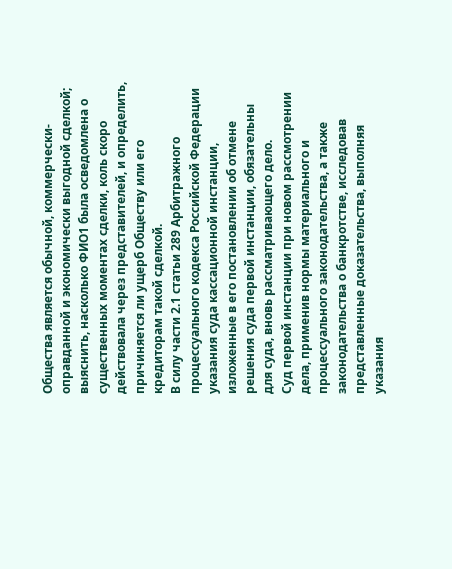Общества является обычной, коммерчески-оправданной и экономически выгодной сделкой; выяснить, насколько ФИО1 была осведомлена о существенных моментах сделки, коль скоро действовала через представителей, и определить, причиняется ли ущерб Обществу или его кредиторам такой сделкой.
В силу части 2.1 статьи 289 Арбитражного процессуального кодекса Российской Федерации указания суда кассационной инстанции, изложенные в его постановлении об отмене решения суда первой инстанции, обязательны для суда, вновь рассматривающего дело.
Суд первой инстанции при новом рассмотрении дела, применив нормы материального и процессуального законодательства, а также законодательства о банкротстве, исследовав представленные доказательства, выполняя указания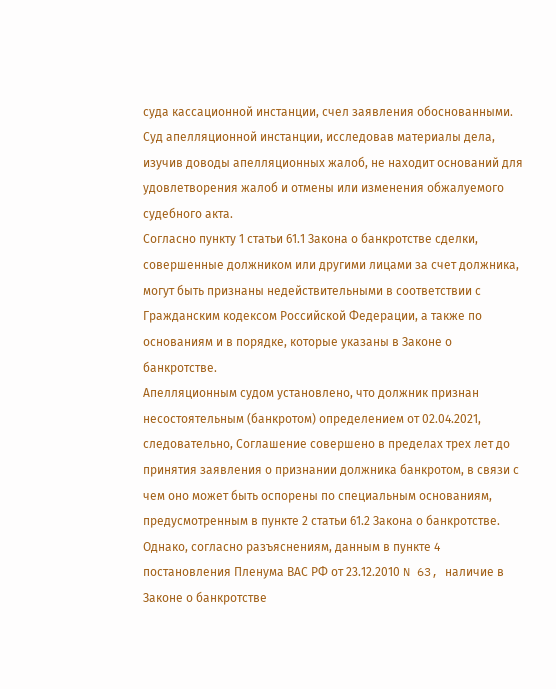суда кассационной инстанции, счел заявления обоснованными.
Суд апелляционной инстанции, исследовав материалы дела, изучив доводы апелляционных жалоб, не находит оснований для удовлетворения жалоб и отмены или изменения обжалуемого судебного акта.
Согласно пункту 1 статьи 61.1 Закона о банкротстве сделки, совершенные должником или другими лицами за счет должника, могут быть признаны недействительными в соответствии с Гражданским кодексом Российской Федерации, а также по основаниям и в порядке, которые указаны в Законе о банкротстве.
Апелляционным судом установлено, что должник признан несостоятельным (банкротом) определением от 02.04.2021, следовательно, Соглашение совершено в пределах трех лет до принятия заявления о признании должника банкротом, в связи с чем оно может быть оспорены по специальным основаниям, предусмотренным в пункте 2 статьи 61.2 Закона о банкротстве.
Однако, согласно разъяснениям, данным в пункте 4 постановления Пленума ВАС РФ от 23.12.2010 N 63, наличие в Законе о банкротстве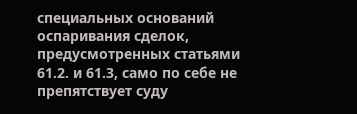специальных оснований оспаривания сделок, предусмотренных статьями 61.2. и 61.3, само по себе не препятствует суду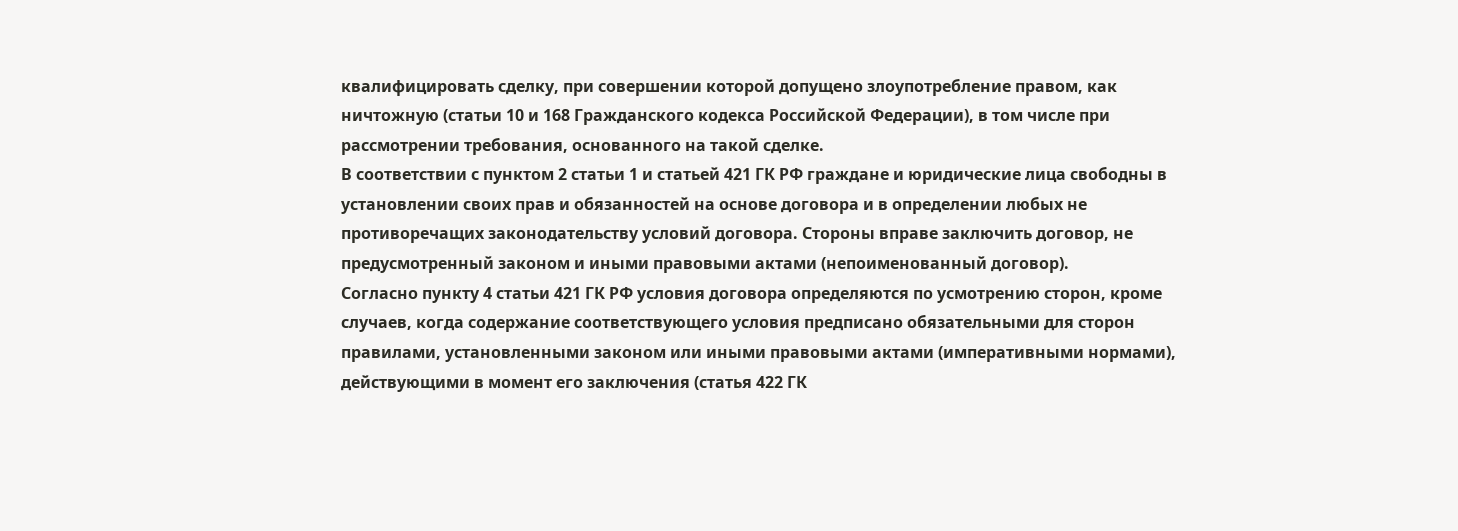квалифицировать сделку, при совершении которой допущено злоупотребление правом, как ничтожную (статьи 10 и 168 Гражданского кодекса Российской Федерации), в том числе при рассмотрении требования, основанного на такой сделке.
В соответствии с пунктом 2 статьи 1 и статьей 421 ГК РФ граждане и юридические лица свободны в установлении своих прав и обязанностей на основе договора и в определении любых не противоречащих законодательству условий договора. Стороны вправе заключить договор, не предусмотренный законом и иными правовыми актами (непоименованный договор).
Согласно пункту 4 статьи 421 ГК РФ условия договора определяются по усмотрению сторон, кроме случаев, когда содержание соответствующего условия предписано обязательными для сторон правилами, установленными законом или иными правовыми актами (императивными нормами), действующими в момент его заключения (статья 422 ГК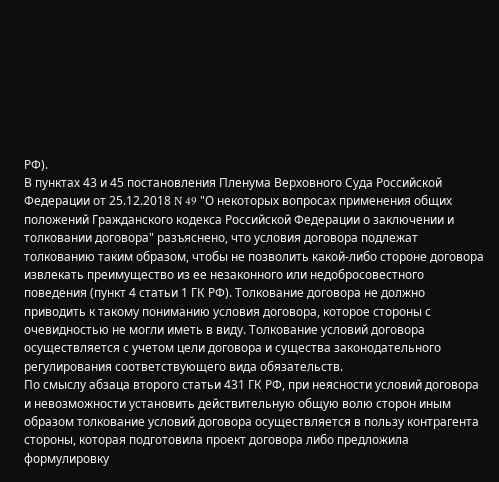РФ).
В пунктах 43 и 45 постановления Пленума Верховного Суда Российской Федерации от 25.12.2018 N 49 "О некоторых вопросах применения общих положений Гражданского кодекса Российской Федерации о заключении и толковании договора" разъяснено, что условия договора подлежат толкованию таким образом, чтобы не позволить какой-либо стороне договора извлекать преимущество из ее незаконного или недобросовестного поведения (пункт 4 статьи 1 ГК РФ). Толкование договора не должно приводить к такому пониманию условия договора, которое стороны с очевидностью не могли иметь в виду. Толкование условий договора осуществляется с учетом цели договора и существа законодательного регулирования соответствующего вида обязательств.
По смыслу абзаца второго статьи 431 ГК РФ, при неясности условий договора и невозможности установить действительную общую волю сторон иным образом толкование условий договора осуществляется в пользу контрагента стороны, которая подготовила проект договора либо предложила формулировку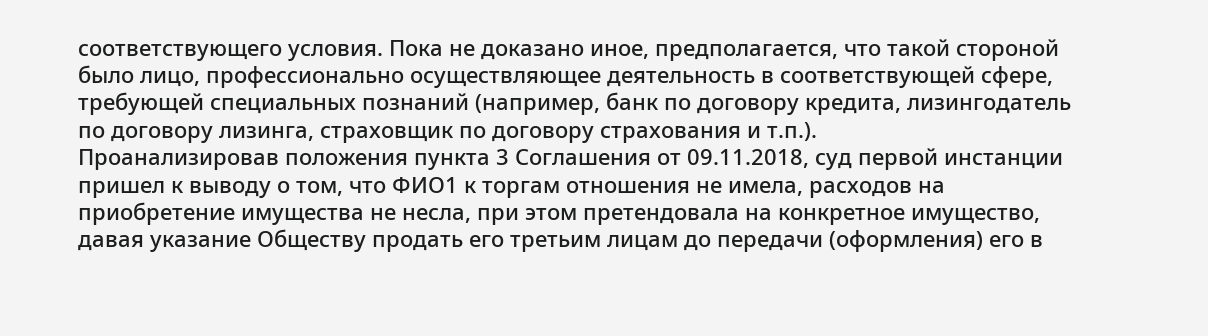соответствующего условия. Пока не доказано иное, предполагается, что такой стороной было лицо, профессионально осуществляющее деятельность в соответствующей сфере, требующей специальных познаний (например, банк по договору кредита, лизингодатель по договору лизинга, страховщик по договору страхования и т.п.).
Проанализировав положения пункта 3 Соглашения от 09.11.2018, суд первой инстанции пришел к выводу о том, что ФИО1 к торгам отношения не имела, расходов на приобретение имущества не несла, при этом претендовала на конкретное имущество, давая указание Обществу продать его третьим лицам до передачи (оформления) его в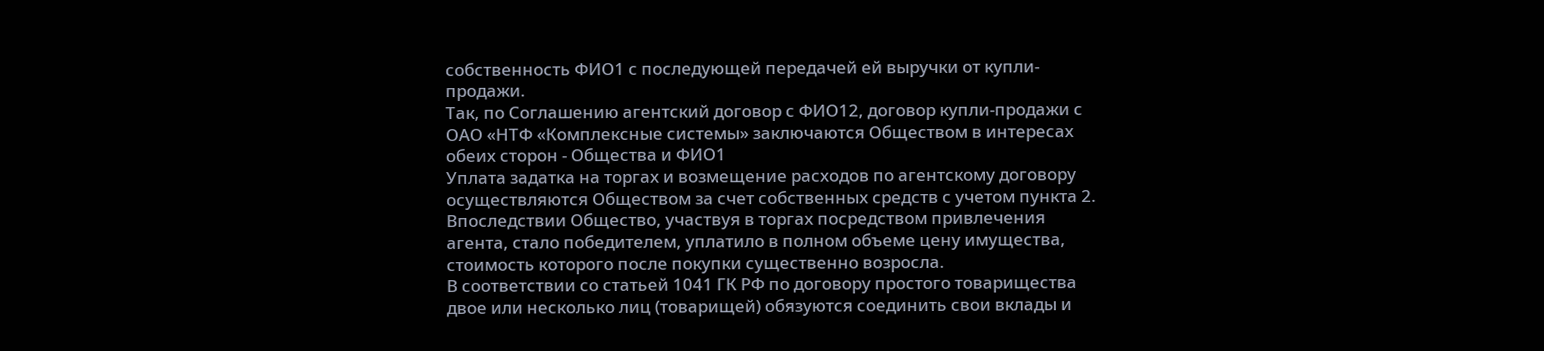собственность ФИО1 с последующей передачей ей выручки от купли-продажи.
Так, по Соглашению агентский договор с ФИО12, договор купли-продажи с ОАО «НТФ «Комплексные системы» заключаются Обществом в интересах обеих сторон - Общества и ФИО1
Уплата задатка на торгах и возмещение расходов по агентскому договору осуществляются Обществом за счет собственных средств с учетом пункта 2.
Впоследствии Общество, участвуя в торгах посредством привлечения агента, стало победителем, уплатило в полном объеме цену имущества, стоимость которого после покупки существенно возросла.
В соответствии со статьей 1041 ГК РФ по договору простого товарищества двое или несколько лиц (товарищей) обязуются соединить свои вклады и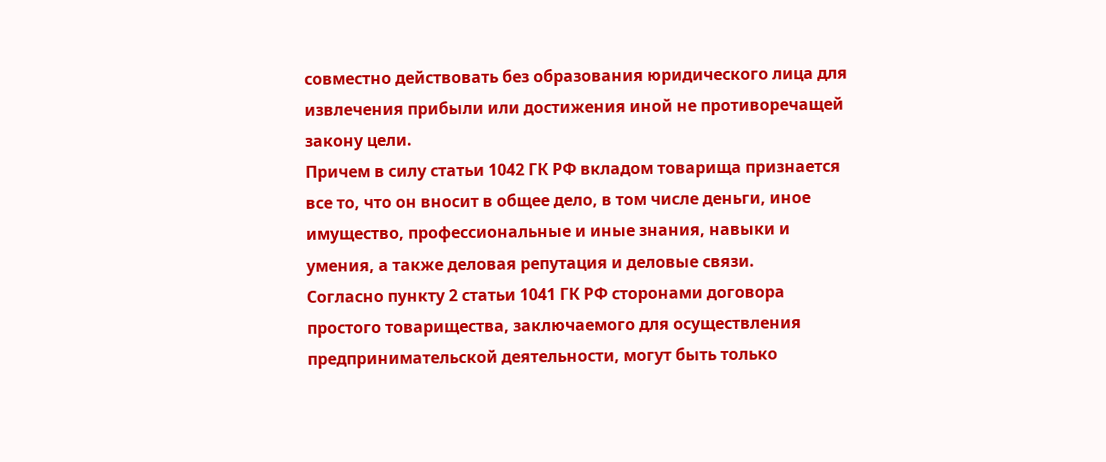совместно действовать без образования юридического лица для извлечения прибыли или достижения иной не противоречащей закону цели.
Причем в силу статьи 1042 ГК РФ вкладом товарища признается все то, что он вносит в общее дело, в том числе деньги, иное имущество, профессиональные и иные знания, навыки и умения, а также деловая репутация и деловые связи.
Согласно пункту 2 статьи 1041 ГК РФ сторонами договора простого товарищества, заключаемого для осуществления предпринимательской деятельности, могут быть только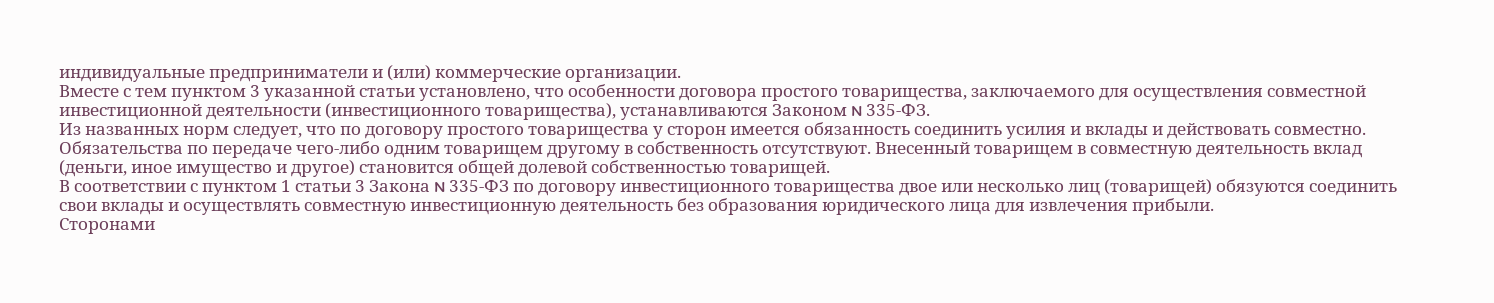индивидуальные предприниматели и (или) коммерческие организации.
Вместе с тем пунктом 3 указанной статьи установлено, что особенности договора простого товарищества, заключаемого для осуществления совместной инвестиционной деятельности (инвестиционного товарищества), устанавливаются Законом N 335-ФЗ.
Из названных норм следует, что по договору простого товарищества у сторон имеется обязанность соединить усилия и вклады и действовать совместно. Обязательства по передаче чего-либо одним товарищем другому в собственность отсутствуют. Внесенный товарищем в совместную деятельность вклад (деньги, иное имущество и другое) становится общей долевой собственностью товарищей.
В соответствии с пунктом 1 статьи 3 Закона N 335-ФЗ по договору инвестиционного товарищества двое или несколько лиц (товарищей) обязуются соединить свои вклады и осуществлять совместную инвестиционную деятельность без образования юридического лица для извлечения прибыли.
Сторонами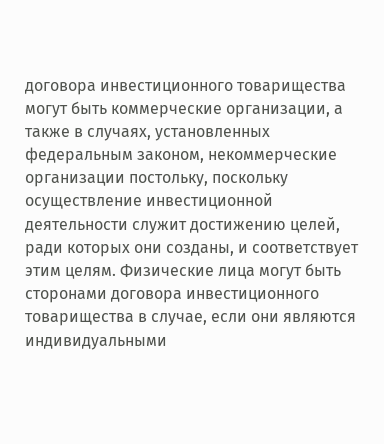договора инвестиционного товарищества могут быть коммерческие организации, а также в случаях, установленных федеральным законом, некоммерческие организации постольку, поскольку осуществление инвестиционной деятельности служит достижению целей, ради которых они созданы, и соответствует этим целям. Физические лица могут быть сторонами договора инвестиционного товарищества в случае, если они являются индивидуальными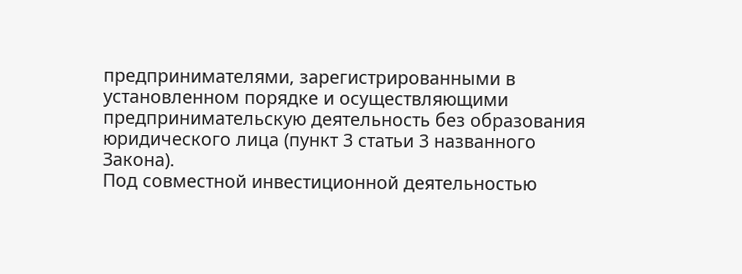предпринимателями, зарегистрированными в установленном порядке и осуществляющими предпринимательскую деятельность без образования юридического лица (пункт 3 статьи 3 названного Закона).
Под совместной инвестиционной деятельностью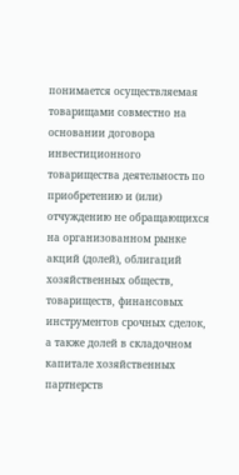понимается осуществляемая товарищами совместно на основании договора инвестиционного товарищества деятельность по приобретению и (или) отчуждению не обращающихся на организованном рынке акций (долей), облигаций хозяйственных обществ, товариществ, финансовых инструментов срочных сделок, а также долей в складочном капитале хозяйственных партнерств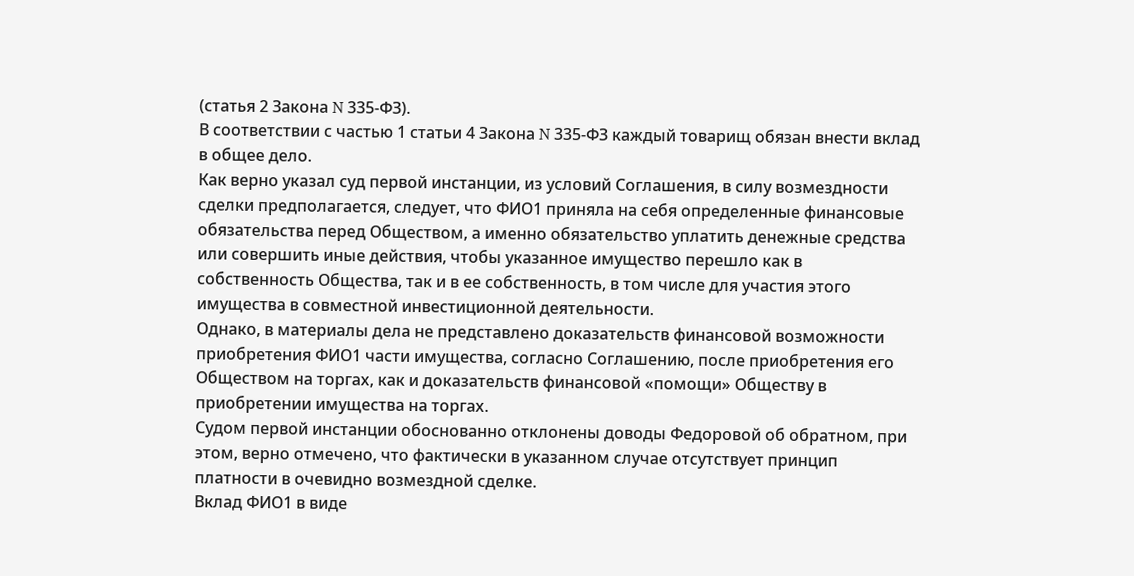(статья 2 Закона N 335-ФЗ).
В соответствии с частью 1 статьи 4 Закона N 335-ФЗ каждый товарищ обязан внести вклад в общее дело.
Как верно указал суд первой инстанции, из условий Соглашения, в силу возмездности сделки предполагается, следует, что ФИО1 приняла на себя определенные финансовые обязательства перед Обществом, а именно обязательство уплатить денежные средства или совершить иные действия, чтобы указанное имущество перешло как в собственность Общества, так и в ее собственность, в том числе для участия этого имущества в совместной инвестиционной деятельности.
Однако, в материалы дела не представлено доказательств финансовой возможности приобретения ФИО1 части имущества, согласно Соглашению, после приобретения его Обществом на торгах, как и доказательств финансовой «помощи» Обществу в приобретении имущества на торгах.
Судом первой инстанции обоснованно отклонены доводы Федоровой об обратном, при этом, верно отмечено, что фактически в указанном случае отсутствует принцип платности в очевидно возмездной сделке.
Вклад ФИО1 в виде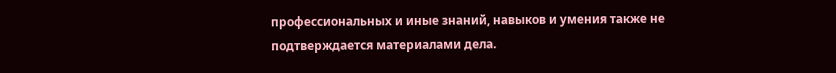профессиональных и иные знаний, навыков и умения также не подтверждается материалами дела.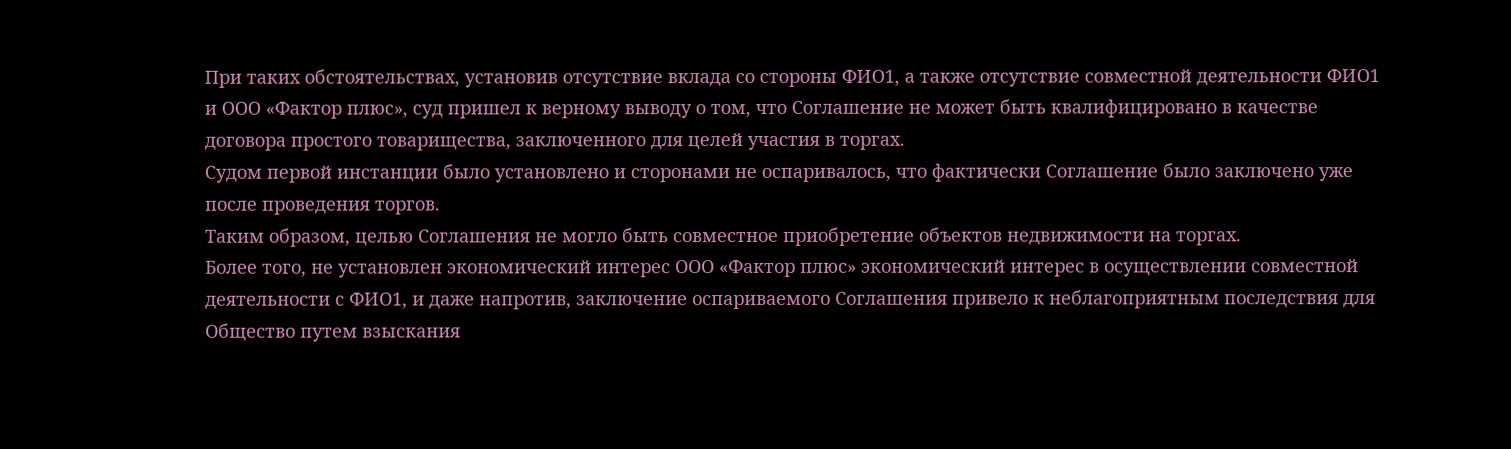При таких обстоятельствах, установив отсутствие вклада со стороны ФИО1, а также отсутствие совместной деятельности ФИО1 и ООО «Фактор плюс», суд пришел к верному выводу о том, что Соглашение не может быть квалифицировано в качестве договора простого товарищества, заключенного для целей участия в торгах.
Судом первой инстанции было установлено и сторонами не оспаривалось, что фактически Соглашение было заключено уже после проведения торгов.
Таким образом, целью Соглашения не могло быть совместное приобретение объектов недвижимости на торгах.
Более того, не установлен экономический интерес ООО «Фактор плюс» экономический интерес в осуществлении совместной деятельности с ФИО1, и даже напротив, заключение оспариваемого Соглашения привело к неблагоприятным последствия для Общество путем взыскания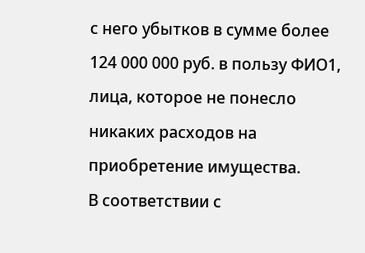с него убытков в сумме более 124 000 000 руб. в пользу ФИО1, лица, которое не понесло никаких расходов на приобретение имущества.
В соответствии с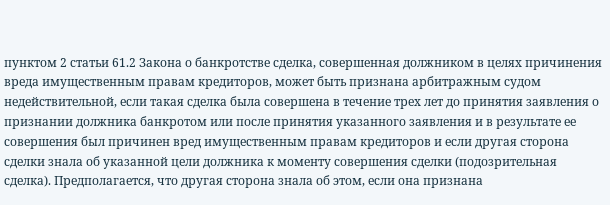пунктом 2 статьи 61.2 Закона о банкротстве сделка, совершенная должником в целях причинения вреда имущественным правам кредиторов, может быть признана арбитражным судом недействительной, если такая сделка была совершена в течение трех лет до принятия заявления о признании должника банкротом или после принятия указанного заявления и в результате ее совершения был причинен вред имущественным правам кредиторов и если другая сторона сделки знала об указанной цели должника к моменту совершения сделки (подозрительная сделка). Предполагается, что другая сторона знала об этом, если она признана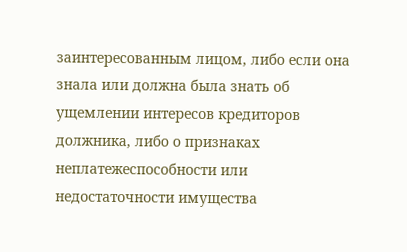заинтересованным лицом, либо если она знала или должна была знать об ущемлении интересов кредиторов должника, либо о признаках неплатежеспособности или недостаточности имущества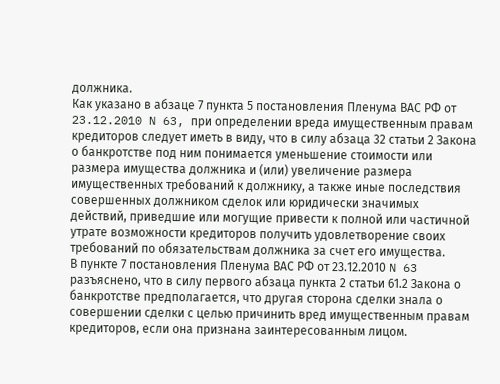должника.
Как указано в абзаце 7 пункта 5 постановления Пленума ВАС РФ от 23.12.2010 N 63, при определении вреда имущественным правам кредиторов следует иметь в виду, что в силу абзаца 32 статьи 2 Закона о банкротстве под ним понимается уменьшение стоимости или размера имущества должника и (или) увеличение размера имущественных требований к должнику, а также иные последствия совершенных должником сделок или юридически значимых действий, приведшие или могущие привести к полной или частичной утрате возможности кредиторов получить удовлетворение своих требований по обязательствам должника за счет его имущества.
В пункте 7 постановления Пленума ВАС РФ от 23.12.2010 N 63 разъяснено, что в силу первого абзаца пункта 2 статьи 61.2 Закона о банкротстве предполагается, что другая сторона сделки знала о совершении сделки с целью причинить вред имущественным правам кредиторов, если она признана заинтересованным лицом.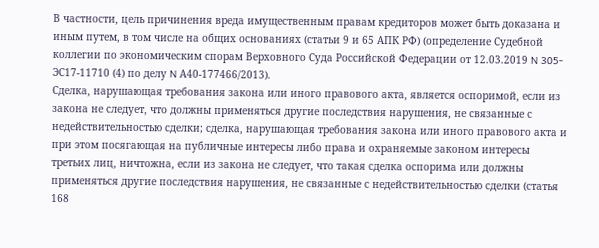В частности, цель причинения вреда имущественным правам кредиторов может быть доказана и иным путем, в том числе на общих основаниях (статьи 9 и 65 АПК РФ) (определение Судебной коллегии по экономическим спорам Верховного Суда Российской Федерации от 12.03.2019 N 305-ЭС17-11710 (4) по делу N А40-177466/2013).
Сделка, нарушающая требования закона или иного правового акта, является оспоримой, если из закона не следует, что должны применяться другие последствия нарушения, не связанные с недействительностью сделки; сделка, нарушающая требования закона или иного правового акта и при этом посягающая на публичные интересы либо права и охраняемые законом интересы третьих лиц, ничтожна, если из закона не следует, что такая сделка оспорима или должны применяться другие последствия нарушения, не связанные с недействительностью сделки (статья 168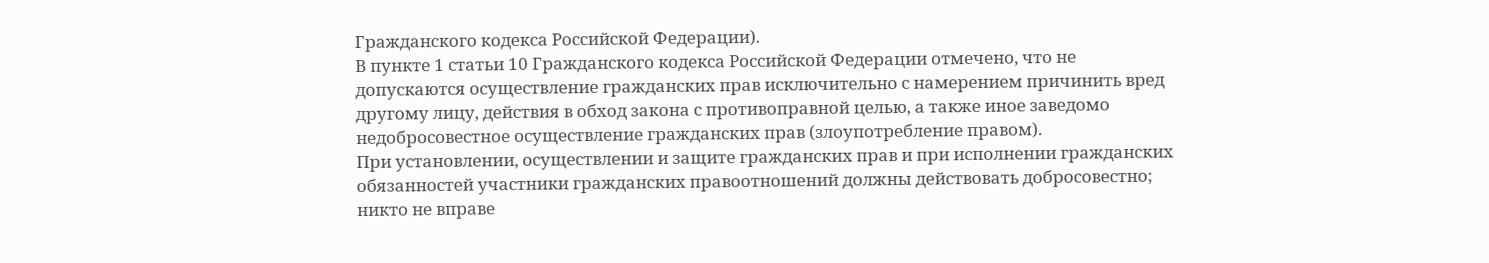Гражданского кодекса Российской Федерации).
В пункте 1 статьи 10 Гражданского кодекса Российской Федерации отмечено, что не допускаются осуществление гражданских прав исключительно с намерением причинить вред другому лицу, действия в обход закона с противоправной целью, а также иное заведомо недобросовестное осуществление гражданских прав (злоупотребление правом).
При установлении, осуществлении и защите гражданских прав и при исполнении гражданских обязанностей участники гражданских правоотношений должны действовать добросовестно; никто не вправе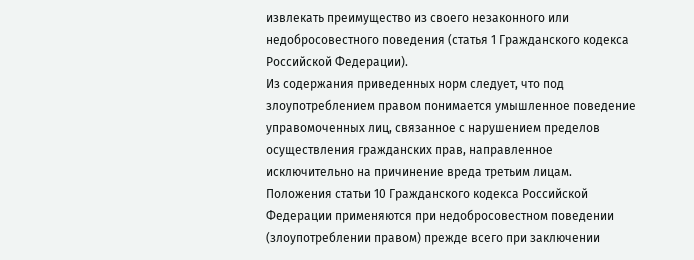извлекать преимущество из своего незаконного или недобросовестного поведения (статья 1 Гражданского кодекса Российской Федерации).
Из содержания приведенных норм следует, что под злоупотреблением правом понимается умышленное поведение управомоченных лиц, связанное с нарушением пределов осуществления гражданских прав, направленное исключительно на причинение вреда третьим лицам. Положения статьи 10 Гражданского кодекса Российской Федерации применяются при недобросовестном поведении (злоупотреблении правом) прежде всего при заключении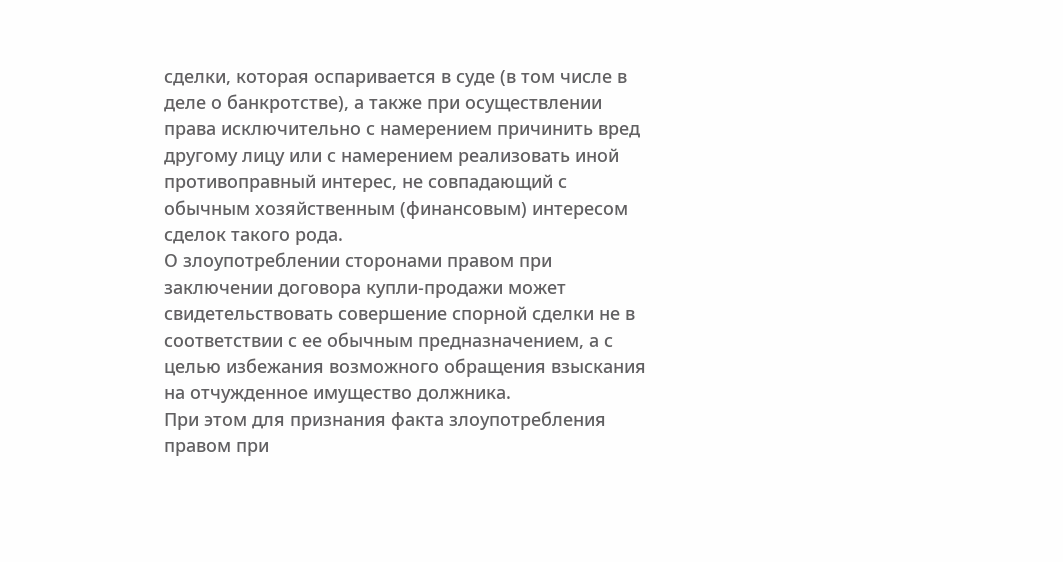сделки, которая оспаривается в суде (в том числе в деле о банкротстве), а также при осуществлении права исключительно с намерением причинить вред другому лицу или с намерением реализовать иной противоправный интерес, не совпадающий с обычным хозяйственным (финансовым) интересом сделок такого рода.
О злоупотреблении сторонами правом при заключении договора купли-продажи может свидетельствовать совершение спорной сделки не в соответствии с ее обычным предназначением, а с целью избежания возможного обращения взыскания на отчужденное имущество должника.
При этом для признания факта злоупотребления правом при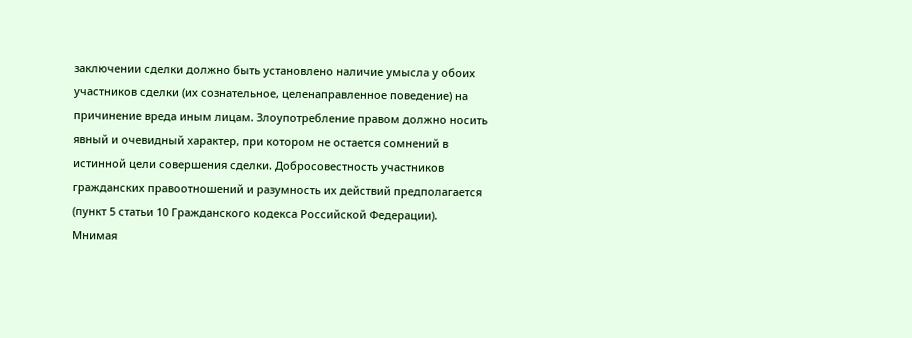заключении сделки должно быть установлено наличие умысла у обоих участников сделки (их сознательное, целенаправленное поведение) на причинение вреда иным лицам. Злоупотребление правом должно носить явный и очевидный характер, при котором не остается сомнений в истинной цели совершения сделки. Добросовестность участников гражданских правоотношений и разумность их действий предполагается (пункт 5 статьи 10 Гражданского кодекса Российской Федерации).
Мнимая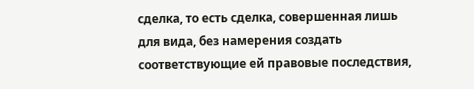сделка, то есть сделка, совершенная лишь для вида, без намерения создать соответствующие ей правовые последствия,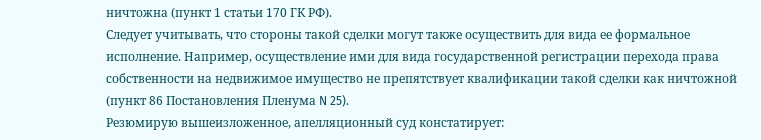ничтожна (пункт 1 статьи 170 ГК РФ).
Следует учитывать, что стороны такой сделки могут также осуществить для вида ее формальное исполнение. Например, осуществление ими для вида государственной регистрации перехода права собственности на недвижимое имущество не препятствует квалификации такой сделки как ничтожной (пункт 86 Постановления Пленума N 25).
Резюмирую вышеизложенное, апелляционный суд констатирует: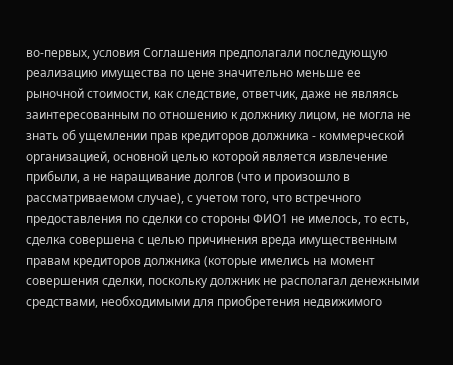во-первых, условия Соглашения предполагали последующую реализацию имущества по цене значительно меньше ее рыночной стоимости, как следствие, ответчик, даже не являясь заинтересованным по отношению к должнику лицом, не могла не знать об ущемлении прав кредиторов должника - коммерческой организацией, основной целью которой является извлечение прибыли, а не наращивание долгов (что и произошло в рассматриваемом случае), с учетом того, что встречного предоставления по сделки со стороны ФИО1 не имелось, то есть, сделка совершена с целью причинения вреда имущественным правам кредиторов должника (которые имелись на момент совершения сделки, поскольку должник не располагал денежными средствами, необходимыми для приобретения недвижимого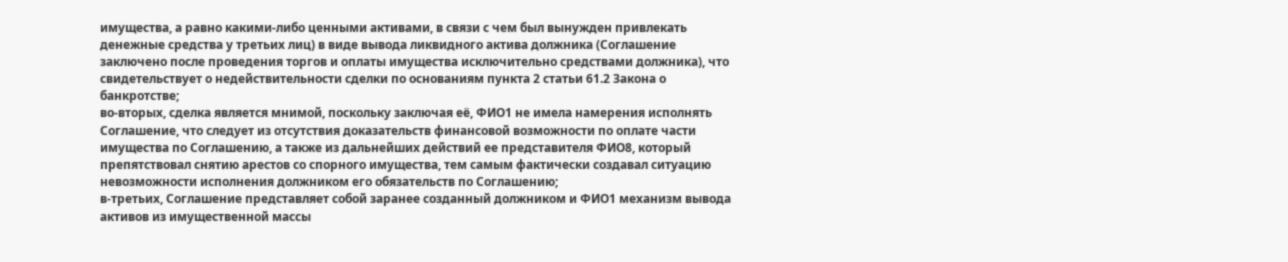имущества, а равно какими-либо ценными активами, в связи с чем был вынужден привлекать денежные средства у третьих лиц) в виде вывода ликвидного актива должника (Соглашение заключено после проведения торгов и оплаты имущества исключительно средствами должника), что свидетельствует о недействительности сделки по основаниям пункта 2 статьи 61.2 Закона о банкротстве;
во-вторых, сделка является мнимой, поскольку заключая её, ФИО1 не имела намерения исполнять Соглашение, что следует из отсутствия доказательств финансовой возможности по оплате части имущества по Соглашению, а также из дальнейших действий ее представителя ФИО8, который препятствовал снятию арестов со спорного имущества, тем самым фактически создавал ситуацию невозможности исполнения должником его обязательств по Соглашению;
в-третьих, Соглашение представляет собой заранее созданный должником и ФИО1 механизм вывода активов из имущественной массы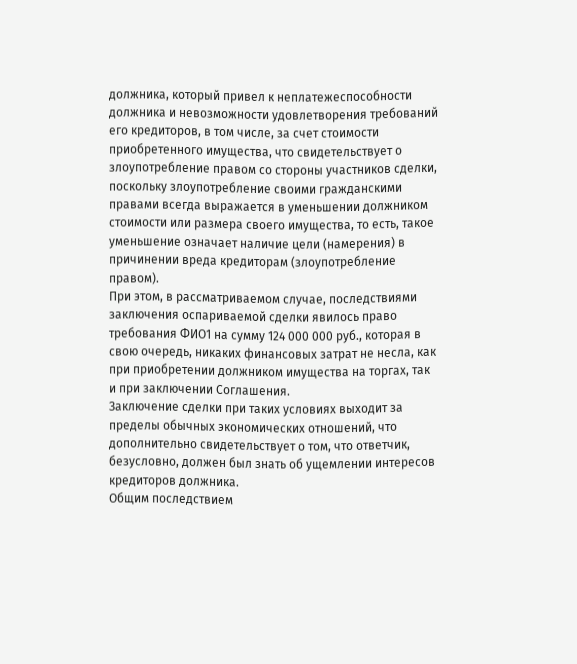должника, который привел к неплатежеспособности должника и невозможности удовлетворения требований его кредиторов, в том числе, за счет стоимости приобретенного имущества, что свидетельствует о злоупотребление правом со стороны участников сделки, поскольку злоупотребление своими гражданскими правами всегда выражается в уменьшении должником стоимости или размера своего имущества, то есть, такое уменьшение означает наличие цели (намерения) в причинении вреда кредиторам (злоупотребление правом).
При этом, в рассматриваемом случае, последствиями заключения оспариваемой сделки явилось право требования ФИО1 на сумму 124 000 000 руб., которая в свою очередь, никаких финансовых затрат не несла, как при приобретении должником имущества на торгах, так и при заключении Соглашения.
Заключение сделки при таких условиях выходит за пределы обычных экономических отношений, что дополнительно свидетельствует о том, что ответчик, безусловно, должен был знать об ущемлении интересов кредиторов должника.
Общим последствием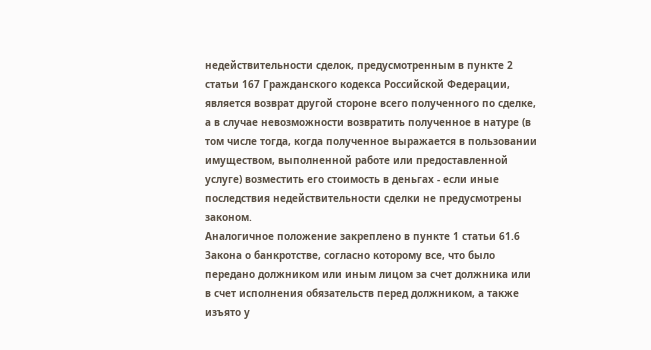недействительности сделок, предусмотренным в пункте 2 статьи 167 Гражданского кодекса Российской Федерации, является возврат другой стороне всего полученного по сделке, а в случае невозможности возвратить полученное в натуре (в том числе тогда, когда полученное выражается в пользовании имуществом, выполненной работе или предоставленной услуге) возместить его стоимость в деньгах - если иные последствия недействительности сделки не предусмотрены законом.
Аналогичное положение закреплено в пункте 1 статьи 61.6 Закона о банкротстве, согласно которому все, что было передано должником или иным лицом за счет должника или в счет исполнения обязательств перед должником, а также изъято у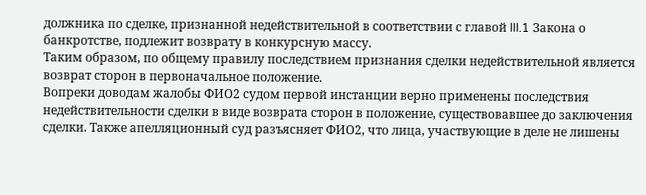должника по сделке, признанной недействительной в соответствии с главой III.1 Закона о банкротстве, подлежит возврату в конкурсную массу.
Таким образом, по общему правилу последствием признания сделки недействительной является возврат сторон в первоначальное положение.
Вопреки доводам жалобы ФИО2 судом первой инстанции верно применены последствия недействительности сделки в виде возврата сторон в положение, существовавшее до заключения сделки. Также апелляционный суд разъясняет ФИО2, что лица, участвующие в деле не лишены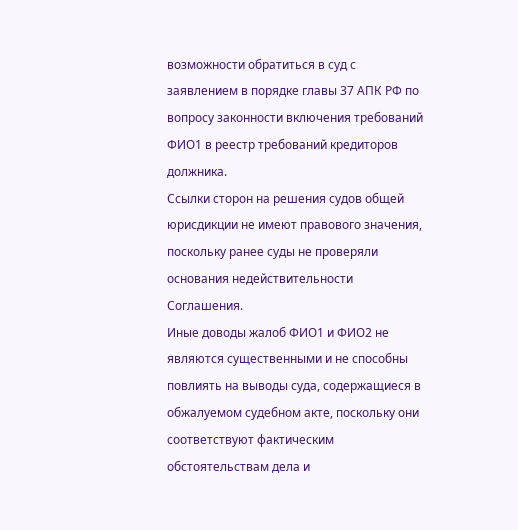возможности обратиться в суд с заявлением в порядке главы 37 АПК РФ по вопросу законности включения требований ФИО1 в реестр требований кредиторов должника.
Ссылки сторон на решения судов общей юрисдикции не имеют правового значения, поскольку ранее суды не проверяли основания недействительности Соглашения.
Иные доводы жалоб ФИО1 и ФИО2 не являются существенными и не способны повлиять на выводы суда, содержащиеся в обжалуемом судебном акте, поскольку они соответствуют фактическим обстоятельствам дела и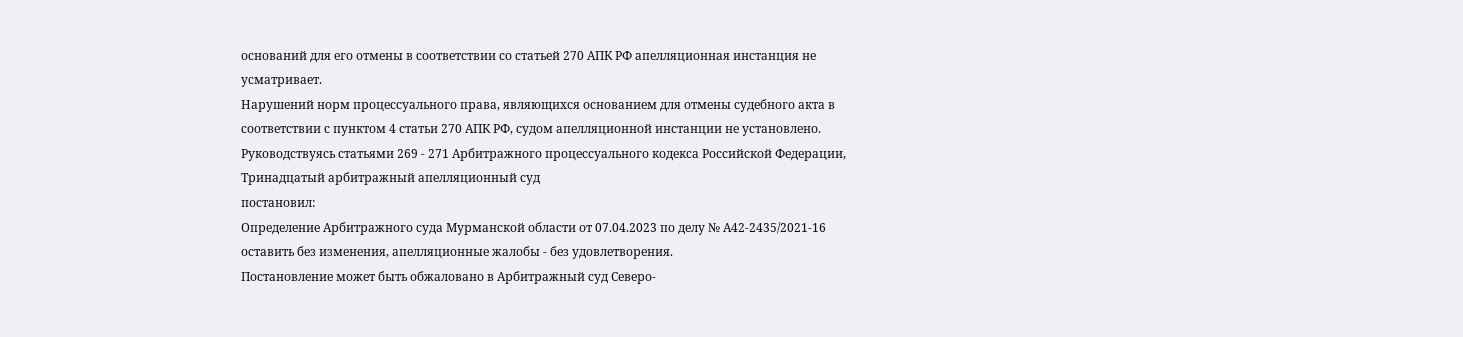оснований для его отмены в соответствии со статьей 270 АПК РФ апелляционная инстанция не усматривает.
Нарушений норм процессуального права, являющихся основанием для отмены судебного акта в соответствии с пунктом 4 статьи 270 АПК РФ, судом апелляционной инстанции не установлено.
Руководствуясь статьями 269 - 271 Арбитражного процессуального кодекса Российской Федерации, Тринадцатый арбитражный апелляционный суд
постановил:
Определение Арбитражного суда Мурманской области от 07.04.2023 по делу № А42-2435/2021-16 оставить без изменения, апелляционные жалобы - без удовлетворения.
Постановление может быть обжаловано в Арбитражный суд Северо-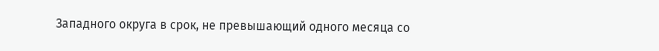Западного округа в срок, не превышающий одного месяца со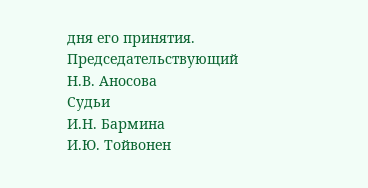дня его принятия.
Председательствующий
Н.В. Аносова
Судьи
И.Н. Бармина
И.Ю. Тойвонен